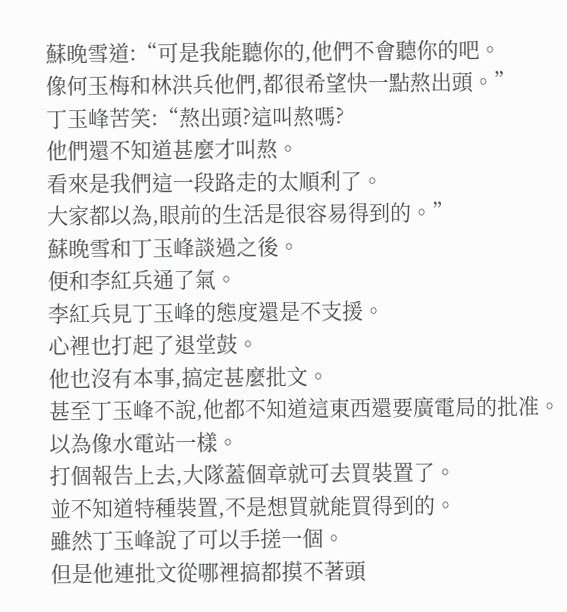蘇晚雪道:“可是我能聽你的,他們不會聽你的吧。
像何玉梅和林洪兵他們,都很希望快一點熬出頭。”
丁玉峰苦笑:“熬出頭?這叫熬嗎?
他們還不知道甚麼才叫熬。
看來是我們這一段路走的太順利了。
大家都以為,眼前的生活是很容易得到的。”
蘇晚雪和丁玉峰談過之後。
便和李紅兵通了氣。
李紅兵見丁玉峰的態度還是不支援。
心裡也打起了退堂鼓。
他也沒有本事,搞定甚麼批文。
甚至丁玉峰不說,他都不知道這東西還要廣電局的批准。
以為像水電站一樣。
打個報告上去,大隊蓋個章就可去買裝置了。
並不知道特種裝置,不是想買就能買得到的。
雖然丁玉峰說了可以手搓一個。
但是他連批文從哪裡搞都摸不著頭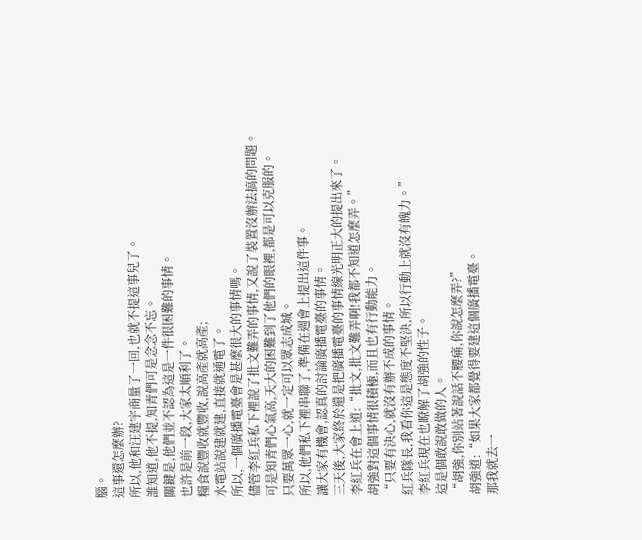腦。
這事還怎麼辦?
所以,他和汪建宇商量了一回,也就不提這事兒了。
誰知道,他不提,知青們可是念念不忘。
關鍵是,他們並不認為這是一件很困難的事情。
也許是前一段,大家太順利了。
糧食說豐收就豐收,說高產就高產;
水電站說建就建,直接就通電了。
所以,一個廣播電臺會是甚麼很大的事情嗎。
儘管李紅兵私下裡說了批文難弄的事情,又說了裝置沒辦法搞的問題。
可是知青們心氣高,天大的困難到了他們的眼裡,都是可以克服的。
只要萬眾一心,就一定可以眾志成城。
所以,他們私下裡串聯了,準備在週會上提出這件事。
讓大家有機會,認真的討論廣播電臺的事情。
三天後,大家終於還是把廣播電臺的事情線光明正大的提出來了。
李紅兵在會上道:“批文,批文難弄啊!我都不知道怎麼弄。”
胡強對這個事情很積極,而且也有行動能力。
“只要有決心,就沒有辦不成的事情。
紅兵隊長,我看你這是態度不堅決,所以行動上就沒有魄力。”
李紅兵現在也瞭解了胡強的性子。
這是個敢說敢做的人。
“胡強,你別站著說話不腰痛,你說怎麼弄?”
胡強道:“如果大家都覺得要建這個廣播電臺。
那我就去一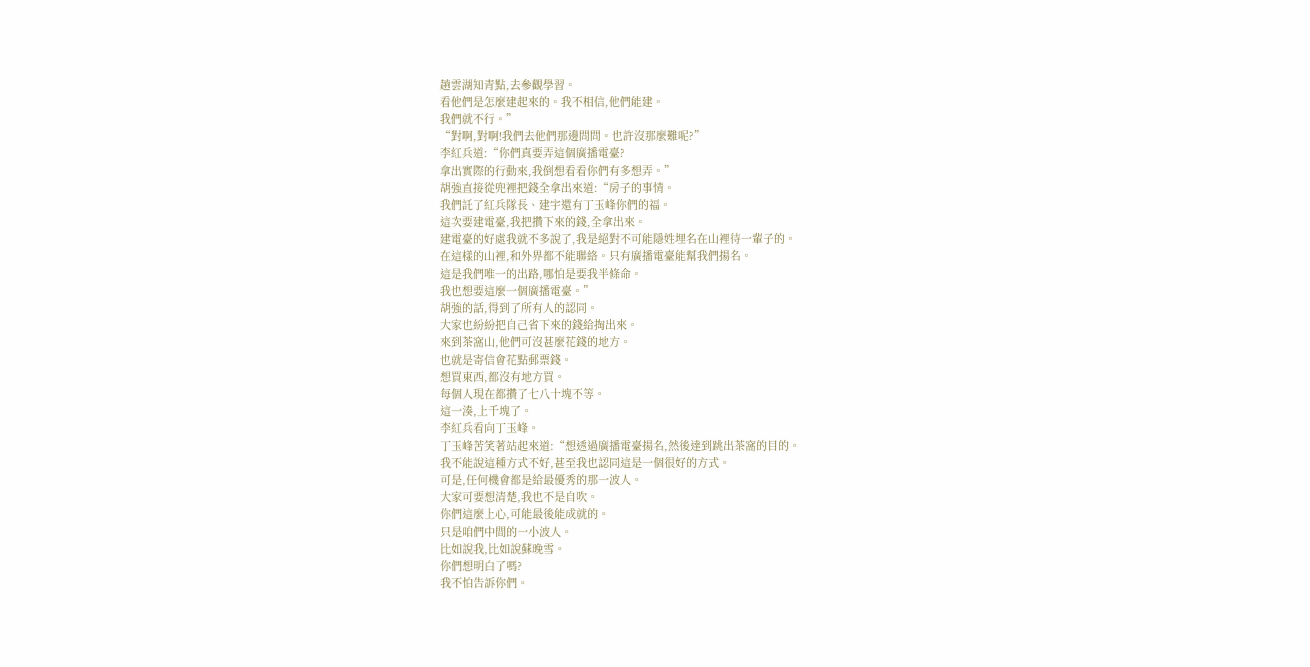趟雲湖知青點,去參觀學習。
看他們是怎麼建起來的。我不相信,他們能建。
我們就不行。”
“對啊,對啊!我們去他們那邊問問。也許沒那麼難呢?”
李紅兵道:“你們真要弄這個廣播電臺?
拿出實際的行動來,我倒想看看你們有多想弄。”
胡強直接從兜裡把錢全拿出來道:“房子的事情。
我們託了紅兵隊長、建宇還有丁玉峰你們的福。
這次要建電臺,我把攢下來的錢,全拿出來。
建電臺的好處我就不多說了,我是絕對不可能隱姓埋名在山裡待一輩子的。
在這樣的山裡,和外界都不能聯絡。只有廣播電臺能幫我們揚名。
這是我們唯一的出路,哪怕是要我半條命。
我也想要這麼一個廣播電臺。”
胡強的話,得到了所有人的認同。
大家也紛紛把自己省下來的錢給掏出來。
來到茶窩山,他們可沒甚麼花錢的地方。
也就是寄信會花點郵票錢。
想買東西,都沒有地方買。
每個人現在都攢了七八十塊不等。
這一湊,上千塊了。
李紅兵看向丁玉峰。
丁玉峰苦笑著站起來道:“想透過廣播電臺揚名,然後達到跳出茶窩的目的。
我不能說這種方式不好,甚至我也認同這是一個很好的方式。
可是,任何機會都是給最優秀的那一波人。
大家可要想清楚,我也不是自吹。
你們這麼上心,可能最後能成就的。
只是咱們中間的一小波人。
比如說我,比如說蘇晚雪。
你們想明白了嗎?
我不怕告訴你們。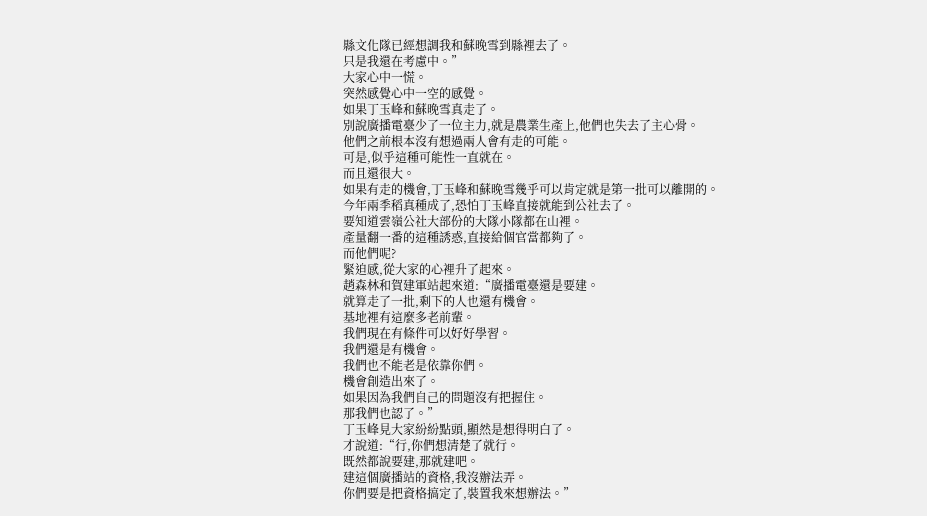縣文化隊已經想調我和蘇晚雪到縣裡去了。
只是我還在考慮中。”
大家心中一慌。
突然感覺心中一空的感覺。
如果丁玉峰和蘇晚雪真走了。
別說廣播電臺少了一位主力,就是農業生產上,他們也失去了主心骨。
他們之前根本沒有想過兩人會有走的可能。
可是,似乎這種可能性一直就在。
而且還很大。
如果有走的機會,丁玉峰和蘇晚雪幾乎可以肯定就是第一批可以離開的。
今年兩季稻真種成了,恐怕丁玉峰直接就能到公社去了。
要知道雲嶺公社大部份的大隊小隊都在山裡。
產量翻一番的這種誘惑,直接給個官當都夠了。
而他們呢?
緊迫感,從大家的心裡升了起來。
趙森林和賀建軍站起來道:“廣播電臺還是要建。
就算走了一批,剩下的人也還有機會。
基地裡有這麼多老前輩。
我們現在有條件可以好好學習。
我們還是有機會。
我們也不能老是依靠你們。
機會創造出來了。
如果因為我們自己的問題沒有把握住。
那我們也認了。”
丁玉峰見大家紛紛點頭,顯然是想得明白了。
才說道:“行,你們想清楚了就行。
既然都說要建,那就建吧。
建這個廣播站的資格,我沒辦法弄。
你們要是把資格搞定了,裝置我來想辦法。”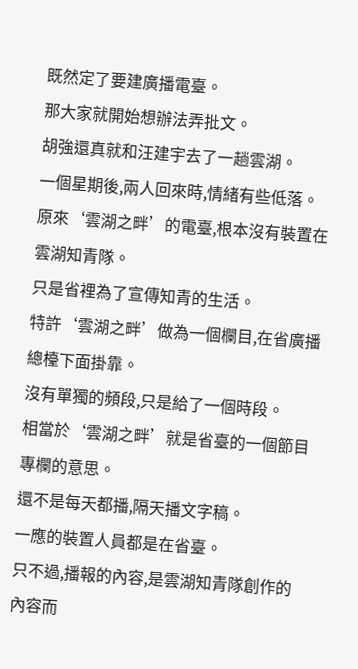既然定了要建廣播電臺。
那大家就開始想辦法弄批文。
胡強還真就和汪建宇去了一趟雲湖。
一個星期後,兩人回來時,情緒有些低落。
原來‘雲湖之畔’的電臺,根本沒有裝置在雲湖知青隊。
只是省裡為了宣傳知青的生活。
特許‘雲湖之畔’做為一個欄目,在省廣播總檯下面掛靠。
沒有單獨的頻段,只是給了一個時段。
相當於‘雲湖之畔’就是省臺的一個節目專欄的意思。
還不是每天都播,隔天播文字稿。
一應的裝置人員都是在省臺。
只不過,播報的內容,是雲湖知青隊創作的內容而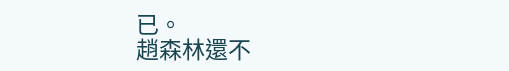已。
趙森林還不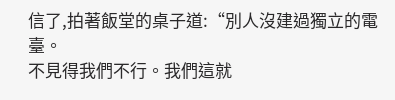信了,拍著飯堂的桌子道:“別人沒建過獨立的電臺。
不見得我們不行。我們這就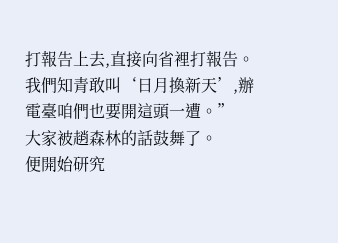打報告上去,直接向省裡打報告。
我們知青敢叫‘日月換新天’,辦電臺咱們也要開這頭一遭。”
大家被趙森林的話鼓舞了。
便開始研究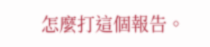怎麼打這個報告。